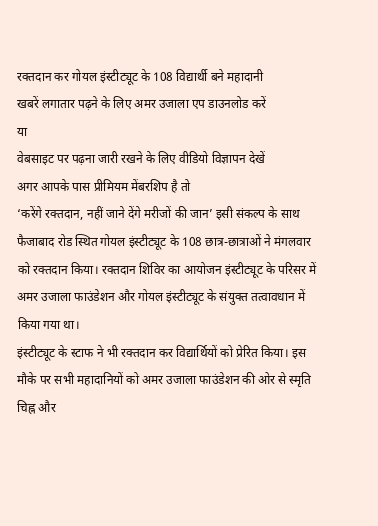रक्तदान कर गोयल इंस्टीट्यूट के 108 विद्यार्थी बने महादानी
खबरें लगातार पढ़ने के लिए अमर उजाला एप डाउनलोड करें
या
वेबसाइट पर पढ़ना जारी रखने के लिए वीडियो विज्ञापन देखें
अगर आपके पास प्रीमियम मेंबरशिप है तो
‘करेंगे रक्तदान, नहीं जाने देंगे मरीजों की जान’ इसी संकल्प के साथ फैजाबाद रोड स्थित गोयल इंस्टीट्यूट के 108 छात्र-छात्राओं ने मंगलवार को रक्तदान किया। रक्तदान शिविर का आयोजन इंस्टीट्यूट के परिसर में अमर उजाला फाउंडेशन और गोयल इंस्टीट्यूट के संयुक्त तत्वावधान में किया गया था।
इंस्टीट्यूट के स्टाफ ने भी रक्तदान कर विद्यार्थियों को प्रेरित किया। इस मौके पर सभी महादानियों को अमर उजाला फाउंडेशन की ओर से स्मृति चिह्न और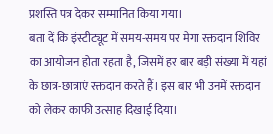प्रशस्ति पत्र देकर सम्मानित किया गया।
बता दें कि इंस्टीट्यूट में समय-समय पर मेगा रक्तदान शिविर का आयोजन होता रहता है, जिसमें हर बार बड़ी संख्या में यहां के छात्र-छात्राएं रक्तदान करते हैं। इस बार भी उनमें रक्तदान को लेकर काफी उत्साह दिखाई दिया।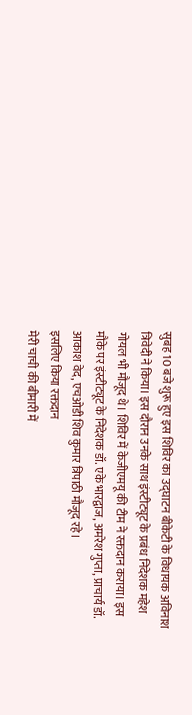सुबह 10 बजे शुरू हुए इस शिविर का उद्घाटन बीकेटी के विधायक अविनाश त्रिवेदी ने किया। इस दौरान उनके साथ इंस्टीट्यूट के प्रबंध निदेशक महेश गोयल भी मौजूद थे। शिविर में केजीएमयू की टीम ने रक्तदान कराया। इस मौके पर इंस्टीट्यूट के निदेशक डॉ. एके भारद्वाज, अमरेश गुप्ता, प्राचार्य डॉ. आकाश वेद, एचओडी शिव कुमार त्रिपाठी मौजूद रहे।
इसलिए किया रक्तदान
मेरी चाची की बीमारी में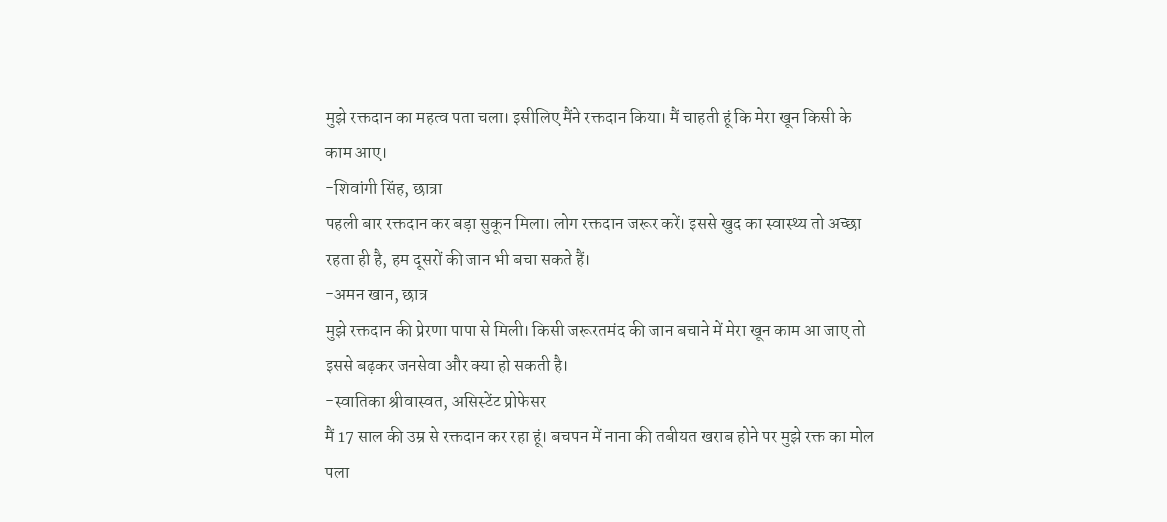मुझे रक्तदान का महत्व पता चला। इसीलिए मैंने रक्तदान किया। मैं चाहती हूं कि मेरा खून किसी के काम आए।
-शिवांगी सिंह, छात्रा
पहली बार रक्तदान कर बड़ा सुकून मिला। लोग रक्तदान जरूर करें। इससे खुद का स्वास्थ्य तो अच्छा रहता ही है, हम दूसरों की जान भी बचा सकते हैं।
-अमन खान, छात्र
मुझे रक्तदान की प्रेरणा पापा से मिली। किसी जरूरतमंद की जान बचाने में मेरा खून काम आ जाए तो इससे बढ़कर जनसेवा और क्या हो सकती है।
-स्वातिका श्रीवास्वत, असिस्टेंट प्रोफेसर
मैं 17 साल की उम्र से रक्तदान कर रहा हूं। बचपन में नाना की तबीयत खराब होने पर मुझे रक्त का मोल पला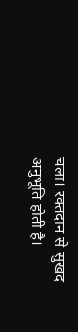चला। रक्तदान से सुखद अनुभूति होती है।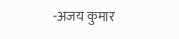-अजय कुमार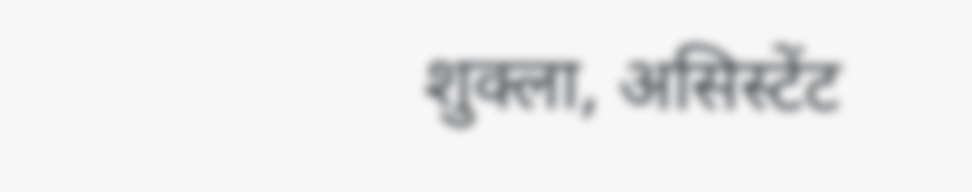शुक्ला, असिस्टेंट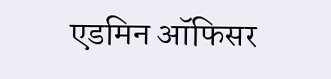एडमिन ऑफिसर